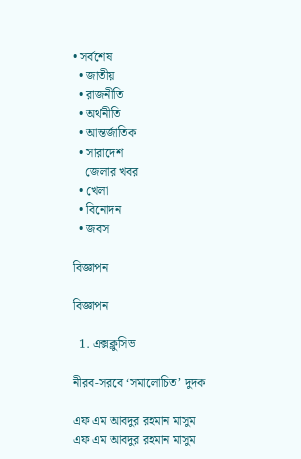• সর্বশেষ
  • জাতীয়
  • রাজনীতি
  • অর্থনীতি
  • আন্তর্জাতিক
  • সারাদেশ
    জেলার খবর
  • খেলা
  • বিনোদন
  • জবস

বিজ্ঞাপন

বিজ্ঞাপন

  1. এক্সক্লুসিভ

নীরব-সরবে ‘সমালোচিত’ দুদক

এফ এম আবদুর রহমান মাসুম
এফ এম আবদুর রহমান মাসুম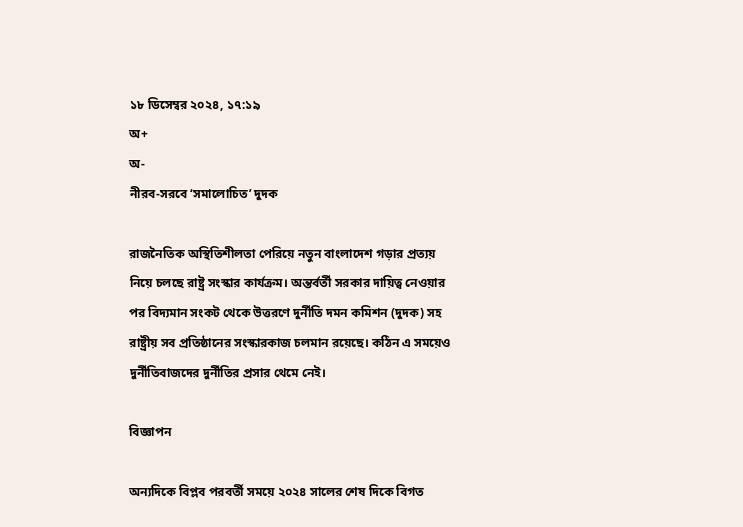১৮ ডিসেম্বর ২০২৪, ১৭:১৯
অ+
অ-
নীরব-সরবে ‘সমালোচিত’ দুদক

রাজনৈতিক অস্থিতিশীলতা পেরিয়ে নতুন বাংলাদেশ গড়ার প্রত্যয় নিয়ে চলছে রাষ্ট্র সংস্কার কার্যক্রম। অন্তর্বর্তী সরকার দায়িত্ব নেওয়ার পর বিদ্যমান সংকট থেকে উত্তরণে দুর্নীতি দমন কমিশন (দুদক) সহ রাষ্ট্রীয় সব প্রতিষ্ঠানের সংস্কারকাজ চলমান রয়েছে। কঠিন এ সময়েও দুর্নীতিবাজদের দুর্নীতির প্রসার থেমে নেই।

বিজ্ঞাপন

অন্যদিকে বিপ্লব পরবর্তী সময়ে ২০২৪ সালের শেষ দিকে বিগত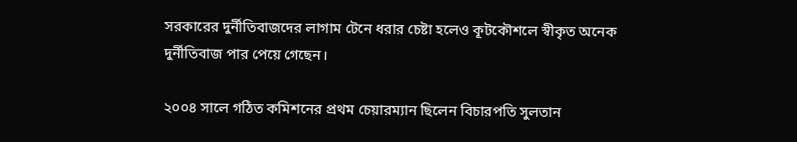সরকারের দুর্নীতিবাজদের লাগাম টেনে ধরার চেষ্টা হলেও কূটকৌশলে স্বীকৃত অনেক দুর্নীতিবাজ পার পেয়ে গেছেন।

২০০৪ সালে গঠিত কমিশনের প্রথম চেয়ারম্যান ছিলেন বিচারপতি সুলতান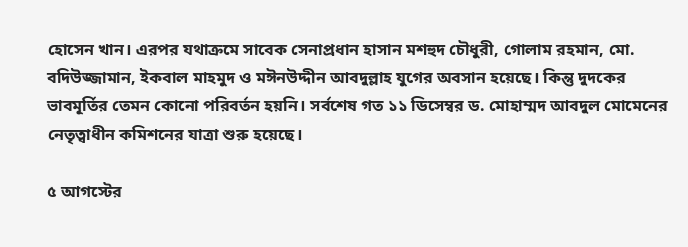হোসেন খান। এরপর যথাক্রমে সাবেক সেনাপ্রধান হাসান মশহুদ চৌধুরী, গোলাম রহমান, মো. বদিউজ্জামান, ইকবাল মাহমুদ ও মঈনউদ্দীন আবদুল্লাহ যুগের অবসান হয়েছে। কিন্তু দুদকের ভাবমূর্তির তেমন কোনো পরিবর্তন হয়নি। সর্বশেষ গত ১১ ডিসেম্বর ড. মোহাম্মদ আবদুল মোমেনের নেতৃত্বাধীন কমিশনের যাত্রা শুরু হয়েছে।

৫ আগস্টের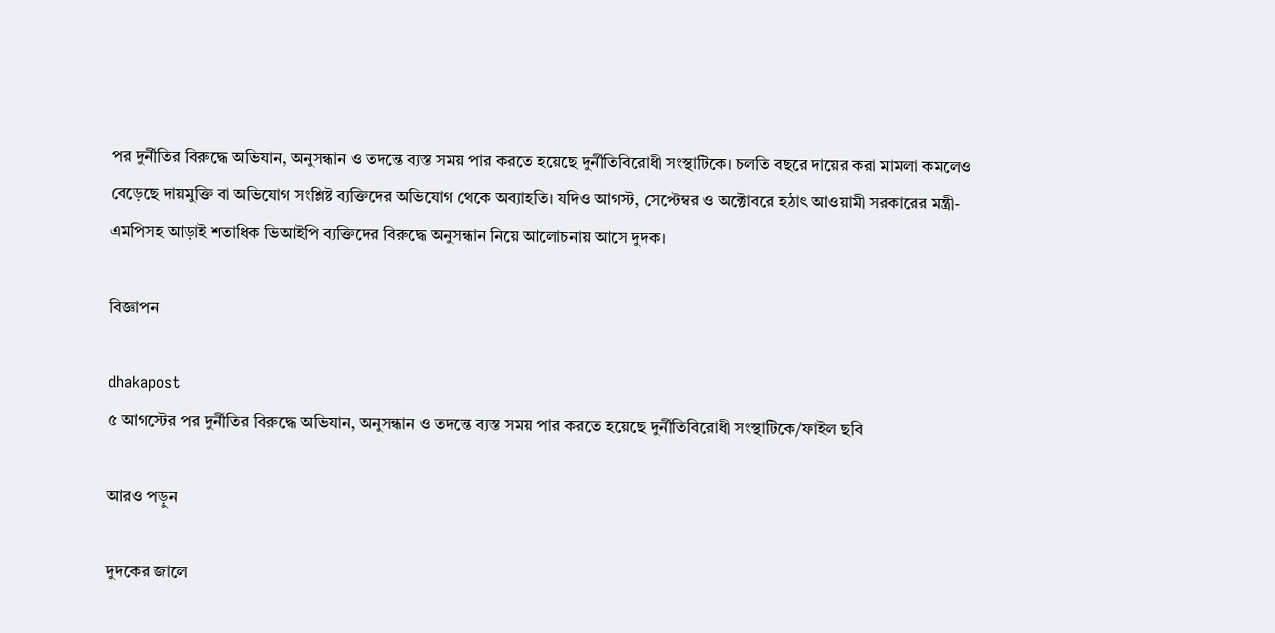পর দুর্নীতির বিরুদ্ধে অভিযান, অনুসন্ধান ও তদন্তে ব্যস্ত সময় পার করতে হয়েছে দুর্নীতিবিরোধী সংস্থাটিকে। চলতি বছরে দায়ের করা মামলা কমলেও বেড়েছে দায়মুক্তি বা অভিযোগ সংশ্লিষ্ট ব্যক্তিদের অভিযোগ থেকে অব্যাহতি। যদিও আগস্ট, সেপ্টেম্বর ও অক্টোবরে হঠাৎ আওয়ামী সরকারের মন্ত্রী-এমপিসহ আড়াই শতাধিক ভিআইপি ব্যক্তিদের বিরুদ্ধে অনুসন্ধান নিয়ে আলোচনায় আসে দুদক।

বিজ্ঞাপন

dhakapost
৫ আগস্টের পর দুর্নীতির বিরুদ্ধে অভিযান, অনুসন্ধান ও তদন্তে ব্যস্ত সময় পার করতে হয়েছে দুর্নীতিবিরোধী সংস্থাটিকে/ফাইল ছবি

আরও পড়ুন

দুদকের জালে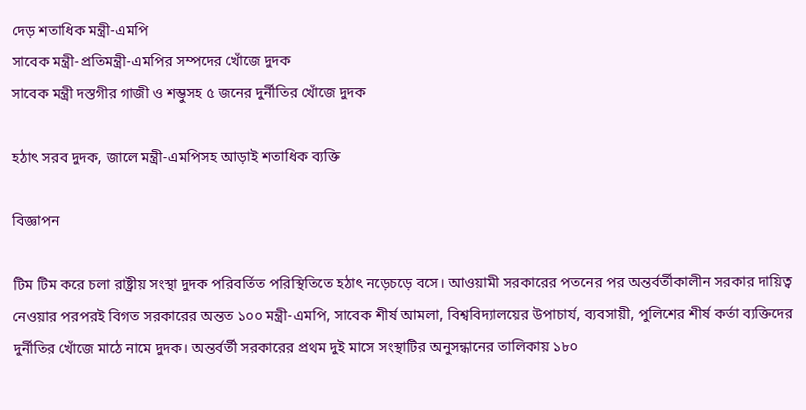দেড় শতাধিক মন্ত্রী-এমপি
সাবেক মন্ত্রী-প্রতিমন্ত্রী-এমপির সম্পদের খোঁজে দুদক
সাবেক মন্ত্রী দস্তগীর গাজী ও শম্ভুসহ ৫ জনের দুর্নীতির খোঁজে দুদক

হঠাৎ সরব দুদক, জালে মন্ত্রী-এমপিসহ আড়াই শতাধিক ব্যক্তি

বিজ্ঞাপন

টিম টিম করে চলা রাষ্ট্রীয় সংস্থা দুদক পরিবর্তিত পরিস্থিতিতে হঠাৎ নড়েচড়ে বসে। আওয়ামী সরকারের পতনের পর অন্তর্বর্তীকালীন সরকার দায়িত্ব নেওয়ার পরপরই বিগত সরকারের অন্তত ১০০ মন্ত্রী-এমপি, সাবেক শীর্ষ আমলা, বিশ্ববিদ্যালয়ের উপাচার্য, ব্যবসায়ী, পুলিশের শীর্ষ কর্তা ব্যক্তিদের দুর্নীতির খোঁজে মাঠে নামে দুদক। অন্তর্বর্তী সরকারের প্রথম দুই মাসে সংস্থাটির অনুসন্ধানের তালিকায় ১৮০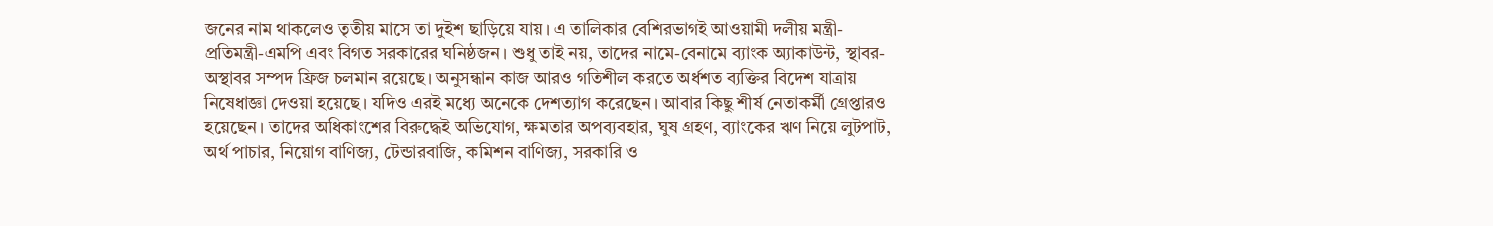জনের নাম থাকলেও তৃতীয় মাসে তা দুইশ ছাড়িয়ে যায়। এ তালিকার বেশিরভাগই আওয়ামী দলীয় মন্ত্রী-প্রতিমন্ত্রী-এমপি এবং বিগত সরকারের ঘনিষ্ঠজন। শুধু তাই নয়, তাদের নামে-বেনামে ব্যাংক অ্যাকাউন্ট, স্থাবর-অস্থাবর সম্পদ ফ্রিজ চলমান রয়েছে। অনুসন্ধান কাজ আরও গতিশীল করতে অর্ধশত ব্যক্তির বিদেশ যাত্রায় নিষেধাজ্ঞা দেওয়া হয়েছে। যদিও এরই মধ্যে অনেকে দেশত্যাগ করেছেন। আবার কিছু শীর্ষ নেতাকর্মী গ্রেপ্তারও হয়েছেন। তাদের অধিকাংশের বিরুদ্ধেই অভিযোগ, ক্ষমতার অপব্যবহার, ঘুষ গ্রহণ, ব্যাংকের ঋণ নিয়ে লুটপাট, অর্থ পাচার, নিয়োগ বাণিজ্য, টেন্ডারবাজি, কমিশন বাণিজ্য, সরকারি ও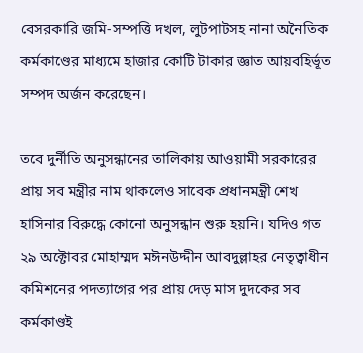বেসরকারি জমি-সম্পত্তি দখল, লুটপাটসহ নানা অনৈতিক কর্মকাণ্ডের মাধ্যমে হাজার কোটি টাকার জ্ঞাত আয়বহির্ভূত সম্পদ অর্জন করেছেন।

তবে দুর্নীতি অনুসন্ধানের তালিকায় আওয়ামী সরকারের প্রায় সব মন্ত্রীর নাম থাকলেও সাবেক প্রধানমন্ত্রী শেখ হাসিনার বিরুদ্ধে কোনো অনুসন্ধান শুরু হয়নি। যদিও গত ২৯ অক্টোবর মোহাম্মদ মঈনউদ্দীন আবদুল্লাহর নেতৃত্বাধীন কমিশনের পদত্যাগের পর প্রায় দেড় মাস দুদকের সব কর্মকাণ্ডই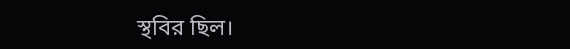স্থবির ছিল।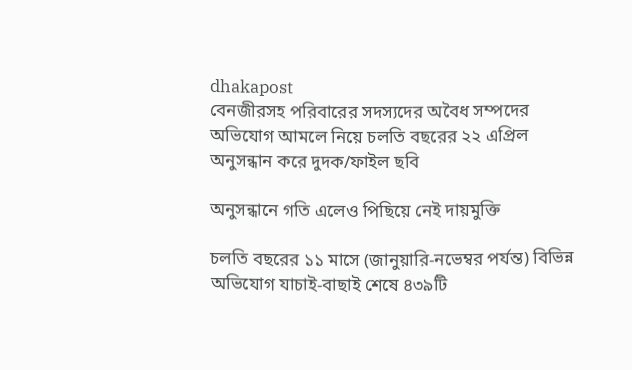dhakapost
বেনজীরসহ পরিবারের সদস্যদের অবৈধ সম্পদের অভিযোগ আমলে নিয়ে চলতি বছরের ২২ এপ্রিল অনুসন্ধান করে দুদক/ফাইল ছবি

অনুসন্ধানে গতি এলেও পিছিয়ে নেই দায়মুক্তি

চলতি বছরের ১১ মাসে (জানুয়ারি-নভেম্বর পর্যন্ত) বিভিন্ন অভিযোগ যাচাই-বাছাই শেষে ৪৩৯টি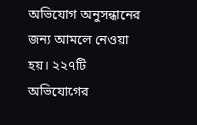অভিযোগ অনুসন্ধানের জন্য আমলে নেওয়া হয়। ২২৭টি অভিযোগের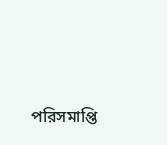পরিসমাপ্তি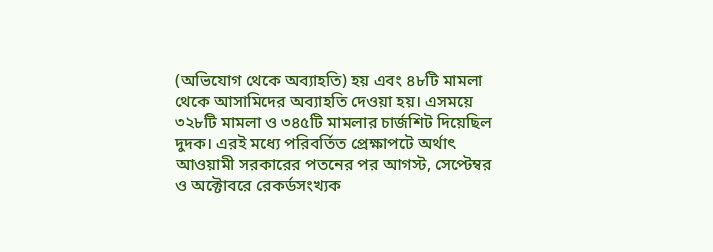(অভিযোগ থেকে অব্যাহতি) হয় এবং ৪৮টি মামলা থেকে আসামিদের অব্যাহতি দেওয়া হয়। এসময়ে ৩২৮টি মামলা ও ৩৪৫টি মামলার চার্জশিট দিয়েছিল দুদক। এরই মধ্যে পরিবর্তিত প্রেক্ষাপটে অর্থাৎ আওয়ামী সরকারের পতনের পর আগস্ট, সেপ্টেম্বর ও অক্টোবরে রেকর্ডসংখ্যক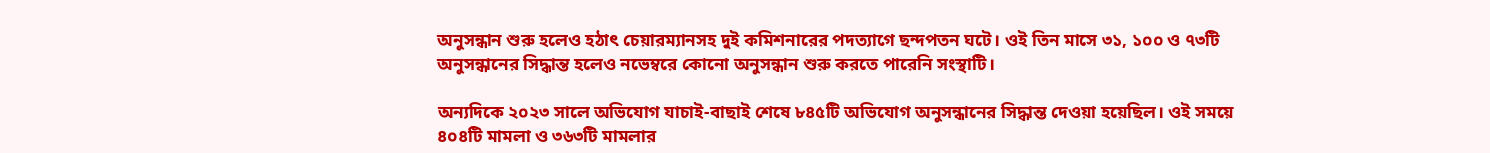অনুসন্ধান শুরু হলেও হঠাৎ চেয়ারম্যানসহ দুই কমিশনারের পদত্যাগে ছন্দপতন ঘটে। ওই তিন মাসে ৩১, ১০০ ও ৭৩টি অনুসন্ধানের সিদ্ধান্ত হলেও নভেম্বরে কোনো অনুসন্ধান শুরু করতে পারেনি সংস্থাটি।

অন্যদিকে ২০২৩ সালে অভিযোগ যাচাই-বাছাই শেষে ৮৪৫টি অভিযোগ অনুসন্ধানের সিদ্ধান্ত দেওয়া হয়েছিল। ওই সময়ে ৪০৪টি মামলা ও ৩৬৩টি মামলার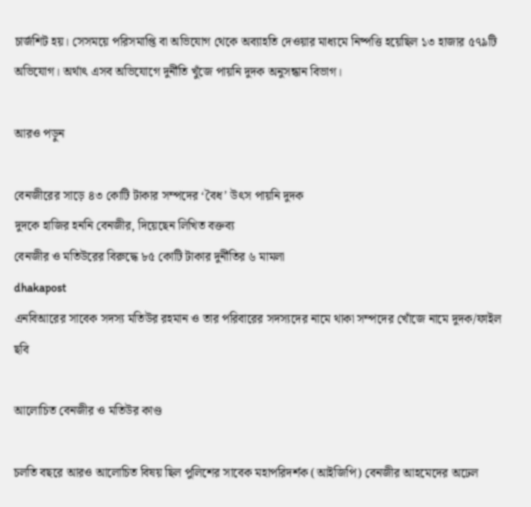চার্জশিট হয়। সেসময়ে পরিসমাপ্তি বা অভিযোগ থেকে অব্যাহতি দেওয়ার মাধ্যমে নিষ্পত্তি হয়েছিল ১৩ হাজার ৫৭৯টি অভিযোগ। অর্থাৎ এসব অভিযোগে দুর্নীতি খুঁজে পায়নি দুদক অনুসন্ধান বিভাগ।

আরও পড়ুন

বেনজীরের সাড়ে ৪৩ কোটি টাকার সম্পদের ‘বৈধ’ উৎস পায়নি দুদক
দুদকে হাজির হননি বেনজীর, দিয়েছেন লিখিত বক্তব্য
বেনজীর ও মতিউরের বিরুদ্ধে ৮৫ কোটি টাকার দুর্নীতির ৬ মামলা
dhakapost
এনবিআরের সাবেক সদস্য মতিউর রহমান ও তার পরিবারের সদস্যদের নামে থাকা সম্পদের খোঁজে নামে দুদক/ফাইল ছবি

আলোচিত বেনজীর ও মতিউর কাণ্ড

চলতি বছরে আরও আলোচিত বিষয় ছিল পুলিশের সাবেক মহাপরিদর্শক (আইজিপি) বেনজীর আহমেদের অঢেল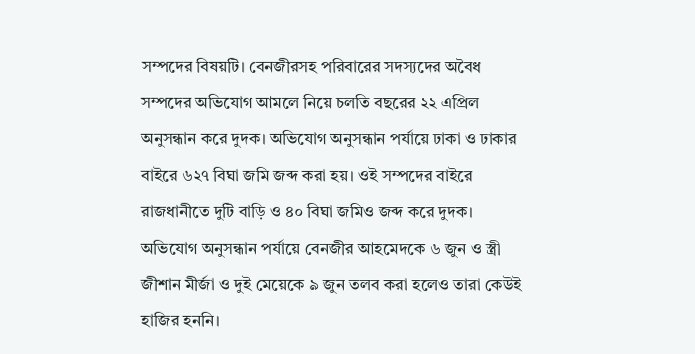সম্পদের বিষয়টি। বেনজীরসহ পরিবারের সদস্যদের অবৈধ সম্পদের অভিযোগ আমলে নিয়ে চলতি বছরের ২২ এপ্রিল অনুসন্ধান করে দুদক। অভিযোগ অনুসন্ধান পর্যায়ে ঢাকা ও ঢাকার বাইরে ৬২৭ বিঘা জমি জব্দ করা হয়। ওই সম্পদের বাইরে রাজধানীতে দুটি বাড়ি ও ৪০ বিঘা জমিও জব্দ করে দুদক। অভিযোগ অনুসন্ধান পর্যায়ে বেনজীর আহমেদকে ৬ জুন ও স্ত্রী জীশান মীর্জা ও দুই মেয়েকে ৯ জুন তলব করা হলেও তারা কেউই হাজির হননি।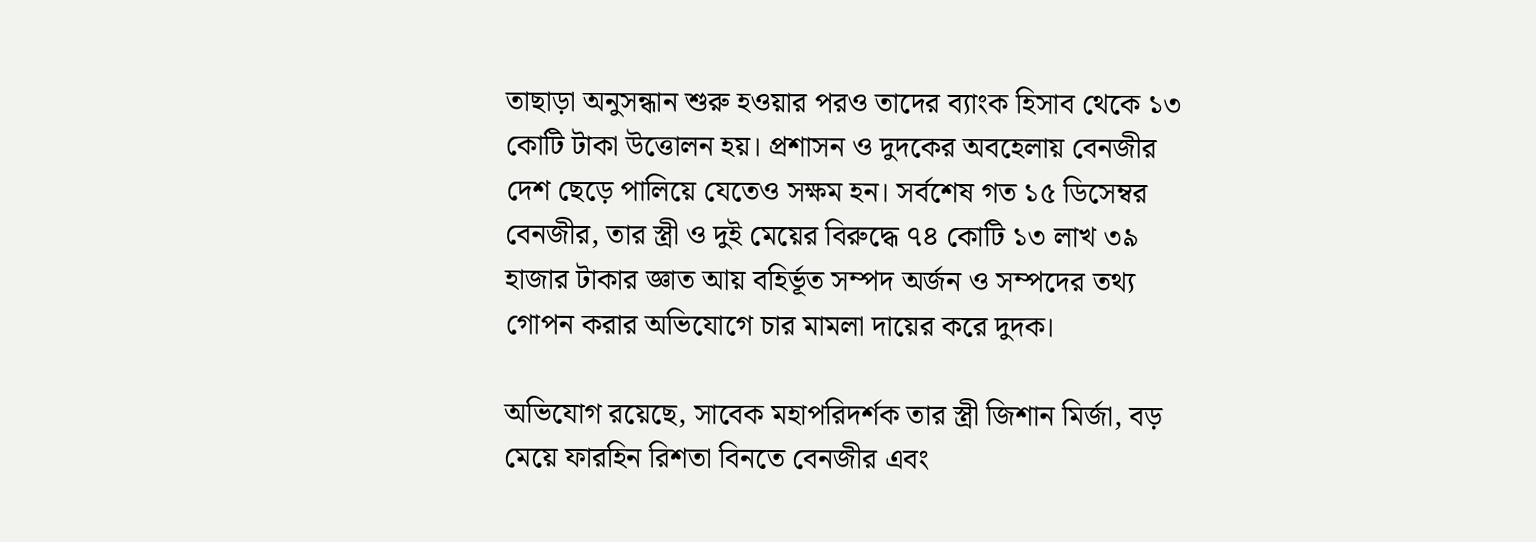তাছাড়া অনুসন্ধান শুরু হওয়ার পরও তাদের ব্যাংক হিসাব থেকে ১৩ কোটি টাকা উত্তোলন হয়। প্রশাসন ও দুদকের অবহেলায় বেনজীর দেশ ছেড়ে পালিয়ে যেতেও সক্ষম হন। সর্বশেষ গত ১৫ ডিসেম্বর বেনজীর, তার স্ত্রী ও দুই মেয়ের বিরুদ্ধে ৭৪ কোটি ১৩ লাখ ৩৯ হাজার টাকার জ্ঞাত আয় বহির্ভূত সম্পদ অর্জন ও সম্পদের তথ্য গোপন করার অভিযোগে চার মামলা দায়ের করে দুদক।

অভিযোগ রয়েছে, সাবেক মহাপরিদর্শক তার স্ত্রী জিশান মির্জা, বড় মেয়ে ফারহিন রিশতা বিনতে বেনজীর এবং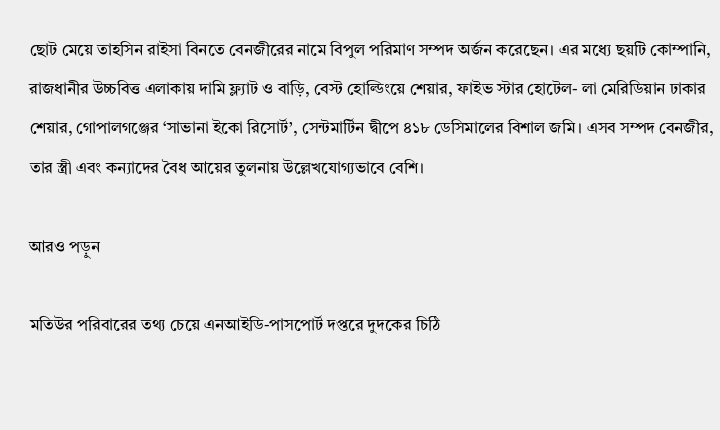ছোট মেয়ে তাহসিন রাইসা বিনতে বেনজীরের নামে বিপুল পরিমাণ সম্পদ অর্জন করেছেন। এর মধ্যে ছয়টি কোম্পানি, রাজধানীর উচ্চবিত্ত এলাকায় দামি ফ্ল্যাট ও বাড়ি, বেস্ট হোল্ডিংয়ে শেয়ার, ফাইভ স্টার হোটেল- লা মেরিডিয়ান ঢাকার শেয়ার, গোপালগঞ্জের ‘সাভানা ইকো রিসোর্ট’, সেন্টমার্টিন দ্বীপে ৪১৮ ডেসিমালের বিশাল জমি। এসব সম্পদ বেনজীর, তার স্ত্রী এবং কন্যাদের বৈধ আয়ের তুলনায় উল্লেখযোগ্যভাবে বেশি।

আরও পড়ুন

মতিউর পরিবারের তথ্য চেয়ে এনআইডি-পাসপোর্ট দপ্তরে দুদকের চিঠি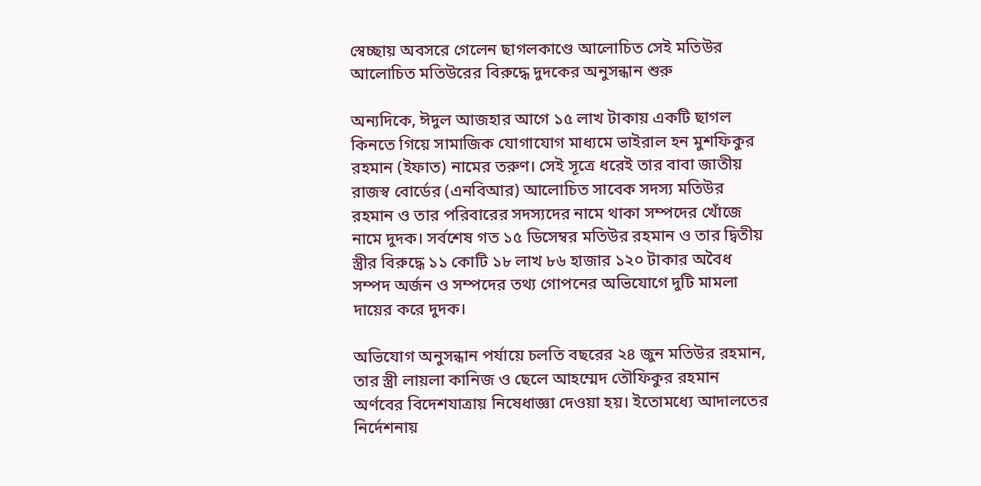স্বেচ্ছায় অবসরে গেলেন ছাগলকাণ্ডে আলোচিত সেই মতিউর
আলোচিত মতিউরের বিরুদ্ধে দুদকের অনুসন্ধান শুরু

অন্যদিকে, ঈদুল আজহার আগে ১৫ লাখ টাকায় একটি ছাগল কিনতে গিয়ে সামাজিক যোগাযোগ মাধ্যমে ভাইরাল হন মুশফিকুর রহমান (ইফাত) নামের তরুণ। সেই সূত্রে ধরেই তার বাবা জাতীয় রাজস্ব বোর্ডের (এনবিআর) আলোচিত সাবেক সদস্য মতিউর রহমান ও তার পরিবারের সদস্যদের নামে থাকা সম্পদের খোঁজে নামে দুদক। সর্বশেষ গত ১৫ ডিসেম্বর মতিউর রহমান ও তার দ্বিতীয় স্ত্রীর বিরুদ্ধে ১১ কোটি ১৮ লাখ ৮৬ হাজার ১২০ টাকার অবৈধ সম্পদ অর্জন ও সম্পদের তথ্য গোপনের অভিযোগে দুটি মামলা দায়ের করে দুদক।

অভিযোগ অনুসন্ধান পর্যায়ে চলতি বছরের ২৪ জুন মতিউর রহমান, তার স্ত্রী লায়লা কানিজ ও ছেলে আহম্মেদ তৌফিকুর রহমান অর্ণবের বিদেশযাত্রায় নিষেধাজ্ঞা দেওয়া হয়। ইতোমধ্যে আদালতের নির্দেশনায়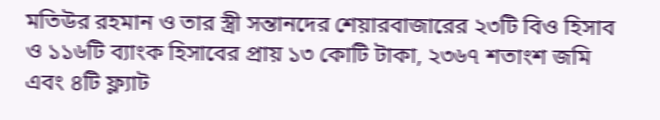মতিউর রহমান ও তার স্ত্রী সন্তানদের শেয়ারবাজারের ২৩টি বিও হিসাব ও ১১৬টি ব্যাংক হিসাবের প্রায় ১৩ কোটি টাকা, ২৩৬৭ শতাংশ জমি এবং ৪টি ফ্ল্যাট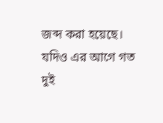জব্দ করা হয়েছে। যদিও এর আগে গত দুই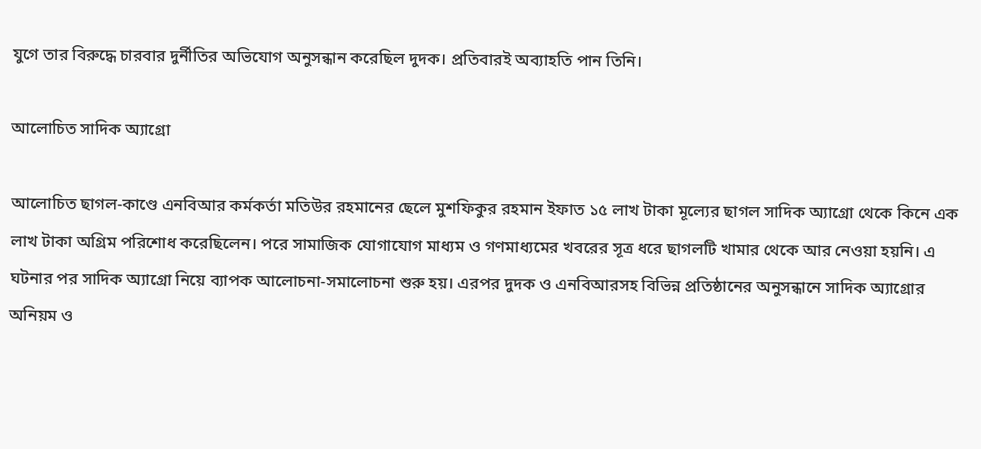যুগে তার বিরুদ্ধে চারবার দুর্নীতির অভিযোগ অনুসন্ধান করেছিল দুদক। প্রতিবারই অব্যাহতি পান তিনি।

আলোচিত সাদিক অ্যাগ্রো

আলোচিত ছাগল-কাণ্ডে এনবিআর কর্মকর্তা মতিউর রহমানের ছেলে মুশফিকুর রহমান ইফাত ১৫ লাখ টাকা মূল্যের ছাগল সাদিক অ্যাগ্রো থেকে কিনে এক লাখ টাকা অগ্রিম পরিশোধ করেছিলেন। পরে সামাজিক যোগাযোগ মাধ্যম ও গণমাধ্যমের খবরের সূত্র ধরে ছাগলটি খামার থেকে আর নেওয়া হয়নি। এ ঘটনার পর সাদিক অ্যাগ্রো নিয়ে ব্যাপক আলোচনা-সমালোচনা শুরু হয়। এরপর দুদক ও এনবিআরসহ বিভিন্ন প্রতিষ্ঠানের অনুসন্ধানে সাদিক অ্যাগ্রোর অনিয়ম ও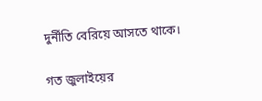দুর্নীতি বেরিয়ে আসতে থাকে।

গত জুলাইয়ের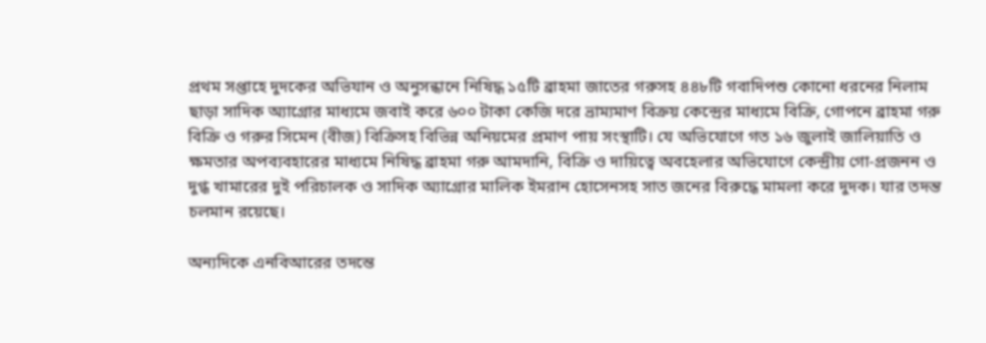প্রথম সপ্তাহে দুদকের অভিযান ও অনুসন্ধানে নিষিদ্ধ ১৫টি ব্রাহমা জাতের গরুসহ ৪৪৮টি গবাদিপশু কোনো ধরনের নিলাম ছাড়া সাদিক অ্যাগ্রোর মাধ্যমে জবাই করে ৬০০ টাকা কেজি দরে ভ্রাম্যমাণ বিক্রয় কেন্দ্রের মাধ্যমে বিক্রি, গোপনে ব্রাহমা গরু বিক্রি ও গরুর সিমেন (বীজ) বিক্রিসহ বিভিন্ন অনিয়মের প্রমাণ পায় সংস্থাটি। যে অভিযোগে গত ১৬ জুলাই জালিয়াতি ও ক্ষমতার অপব্যবহারের মাধ্যমে নিষিদ্ধ ব্রাহমা গরু আমদানি, বিক্রি ও দায়িত্বে অবহেলার অভিযোগে কেন্দ্রীয় গো-প্রজনন ও দুগ্ধ খামারের দুই পরিচালক ও সাদিক অ্যাগ্রোর মালিক ইমরান হোসেনসহ সাত জনের বিরুদ্ধে মামলা করে দুদক। যার তদন্ত চলমান রয়েছে।

অন্যদিকে এনবিআরের তদন্তে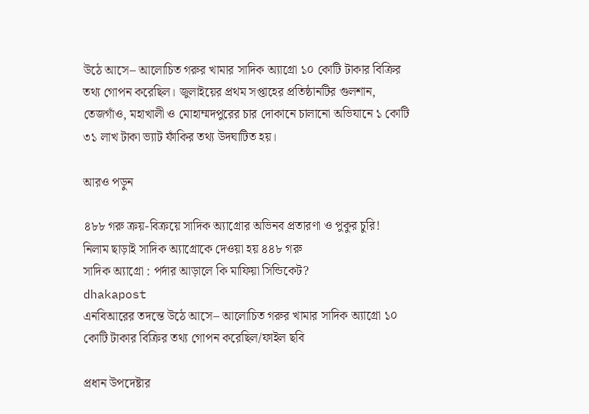উঠে আসে– আলোচিত গরুর খামার সাদিক অ্যাগ্রো ১০ কোটি টাকার বিক্রির তথ্য গোপন করেছিল। জুলাইয়ের প্রথম সপ্তাহের প্রতিষ্ঠানটির গুলশান, তেজগাঁও, মহাখালী ও মোহাম্মদপুরের চার দোকানে চালানো অভিযানে ১ কোটি ৩১ লাখ টাকা ভ্যাট ফাঁকির তথ্য উদঘাটিত হয়।

আরও পড়ুন

৪৮৮ গরু ক্রয়-বিক্রয়ে সাদিক অ্যাগ্রোর অভিনব প্রতারণা ও পুকুর চুরি!
নিলাম ছাড়াই সাদিক অ্যাগ্রোকে দেওয়া হয় ৪৪৮ গরু
সাদিক অ্যাগ্রো : পর্দার আড়ালে কি মাফিয়া সিন্ডিকেট?
dhakapost
এনবিআরের তদন্তে উঠে আসে– আলোচিত গরুর খামার সাদিক অ্যাগ্রো ১০ কোটি টাকার বিক্রির তথ্য গোপন করেছিল/ফাইল ছবি

প্রধান উপদেষ্টার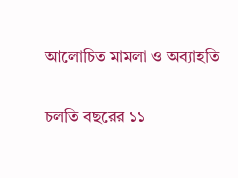আলোচিত মামলা ও অব্যাহতি

চলতি বছরের ১১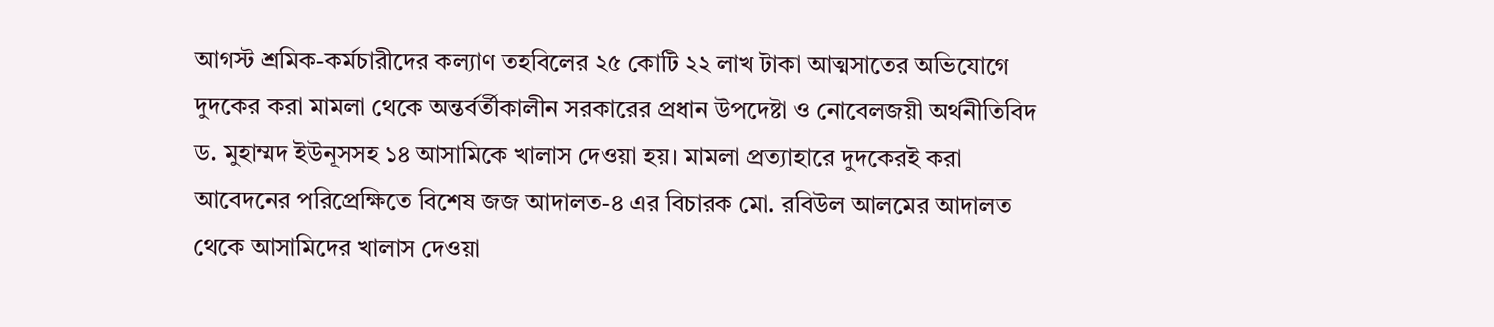আগস্ট শ্রমিক-কর্মচারীদের কল্যাণ তহবিলের ২৫ কোটি ২২ লাখ টাকা আত্মসাতের অভিযোগে দুদকের করা মামলা থেকে অন্তর্বর্তীকালীন সরকারের প্রধান উপদেষ্টা ও নোবেলজয়ী অর্থনীতিবিদ ড. মুহাম্মদ ইউনূসসহ ১৪ আসামিকে খালাস দেওয়া হয়। মামলা প্রত্যাহারে দুদকেরই করা আবেদনের পরিপ্রেক্ষিতে বিশেষ জজ আদালত-৪ এর বিচারক মো. রবিউল আলমের আদালত থেকে আসামিদের খালাস দেওয়া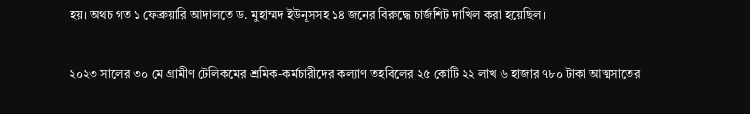হয়। অথচ গত ১ ফেব্রুয়ারি আদালতে ড. মুহাম্মদ ইউনূসসহ ১৪ জনের বিরুদ্ধে চার্জশিট দাখিল করা হয়েছিল।

২০২৩ সালের ৩০ মে গ্রামীণ টেলিকমের শ্রমিক-কর্মচারীদের কল্যাণ তহবিলের ২৫ কোটি ২২ লাখ ৬ হাজার ৭৮০ টাকা আত্মসাতের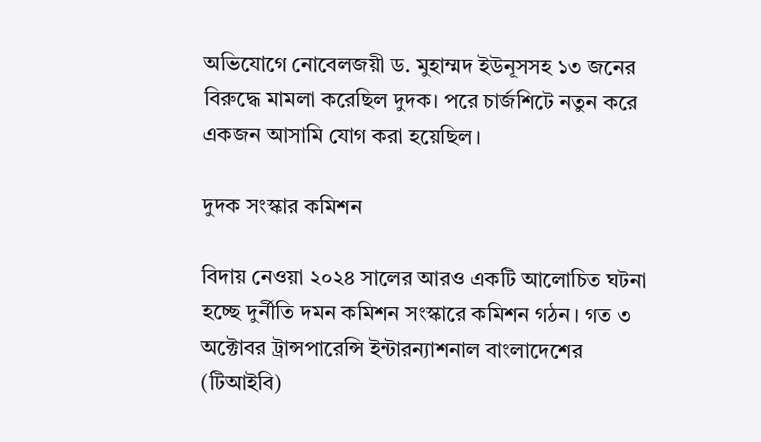অভিযোগে নোবেলজয়ী ড. মুহাম্মদ ইউনূসসহ ১৩ জনের বিরুদ্ধে মামলা করেছিল দুদক। পরে চার্জশিটে নতুন করে একজন আসামি যোগ করা হয়েছিল।

দুদক সংস্কার কমিশন

বিদায় নেওয়া ২০২৪ সালের আরও একটি আলোচিত ঘটনা হচ্ছে দুর্নীতি দমন কমিশন সংস্কারে কমিশন গঠন। গত ৩ অক্টোবর ট্রান্সপারেন্সি ইন্টারন্যাশনাল বাংলাদেশের (টিআইবি)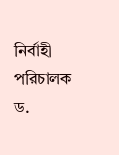নির্বাহী পরিচালক ড.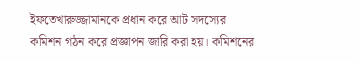ইফতেখারুজ্জামানকে প্রধান করে আট সদস্যের কমিশন গঠন করে প্রজ্ঞাপন জারি করা হয়। কমিশনের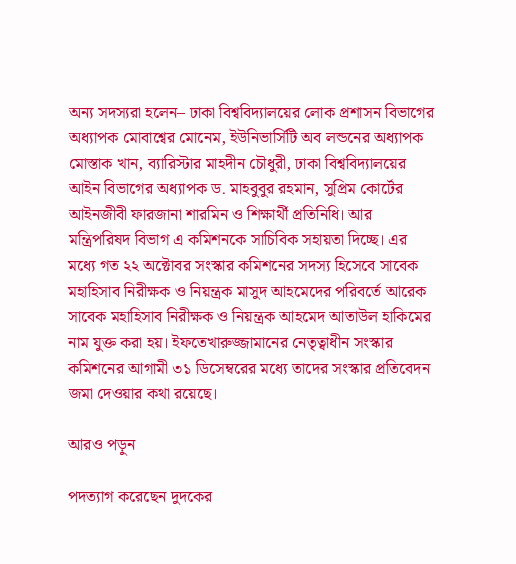অন্য সদস্যরা হলেন– ঢাকা বিশ্ববিদ্যালয়ের লোক প্রশাসন বিভাগের অধ্যাপক মোবাশ্বের মোনেম, ইউনিভার্সিটি অব লন্ডনের অধ্যাপক মোস্তাক খান, ব্যারিস্টার মাহদীন চৌধুরী, ঢাকা বিশ্ববিদ্যালয়ের আইন বিভাগের অধ্যাপক ড. মাহবুবুর রহমান, সুপ্রিম কোর্টের আইনজীবী ফারজানা শারমিন ও শিক্ষার্থী প্রতিনিধি। আর মন্ত্রিপরিষদ বিভাগ এ কমিশনকে সাচিবিক সহায়তা দিচ্ছে। এর মধ্যে গত ২২ অক্টোবর সংস্কার কমিশনের সদস্য হিসেবে সাবেক মহাহিসাব নিরীক্ষক ও নিয়ন্ত্রক মাসুদ আহমেদের পরিবর্তে আরেক সাবেক মহাহিসাব নিরীক্ষক ও নিয়ন্ত্রক আহমেদ আতাউল হাকিমের নাম যুক্ত করা হয়। ইফতেখারুজ্জামানের নেতৃত্বাধীন সংস্কার কমিশনের আগামী ৩১ ডিসেম্বরের মধ্যে তাদের সংস্কার প্রতিবেদন জমা দেওয়ার কথা রয়েছে।

আরও পড়ুন

পদত্যাগ করেছেন দুদকের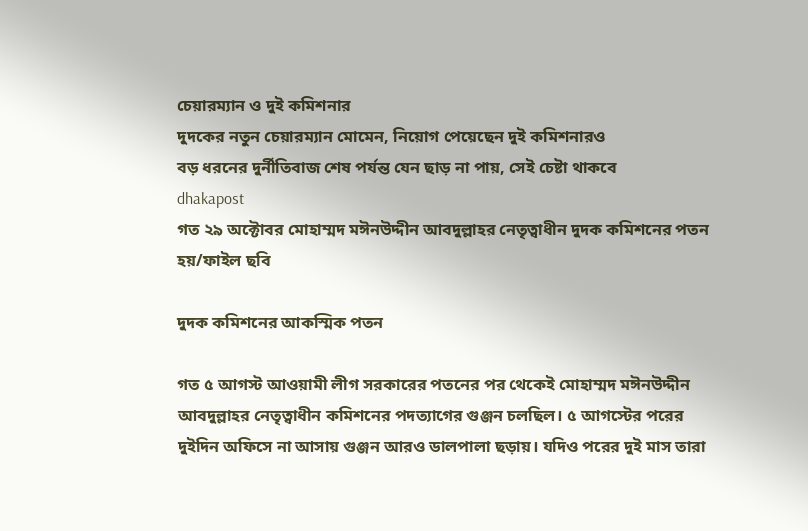চেয়ারম্যান ও দুই কমিশনার
দুদকের নতুন চেয়ারম্যান মোমেন, নিয়োগ পেয়েছেন দুই কমিশনারও
বড় ধরনের দুর্নীতিবাজ শেষ পর্যন্ত যেন ছাড় না পায়, সেই চেষ্টা থাকবে
dhakapost
গত ২৯ অক্টোবর মোহাম্মদ মঈনউদ্দীন আবদুল্লাহর নেতৃত্বাধীন দুদক কমিশনের পতন হয়/ফাইল ছবি

দুদক কমিশনের আকস্মিক পতন

গত ৫ আগস্ট আওয়ামী লীগ সরকারের পতনের পর থেকেই মোহাম্মদ মঈনউদ্দীন আবদুল্লাহর নেতৃত্বাধীন কমিশনের পদত্যাগের গুঞ্জন চলছিল। ৫ আগস্টের পরের দুইদিন অফিসে না আসায় গুঞ্জন আরও ডালপালা ছড়ায়। যদিও পরের দুই মাস তারা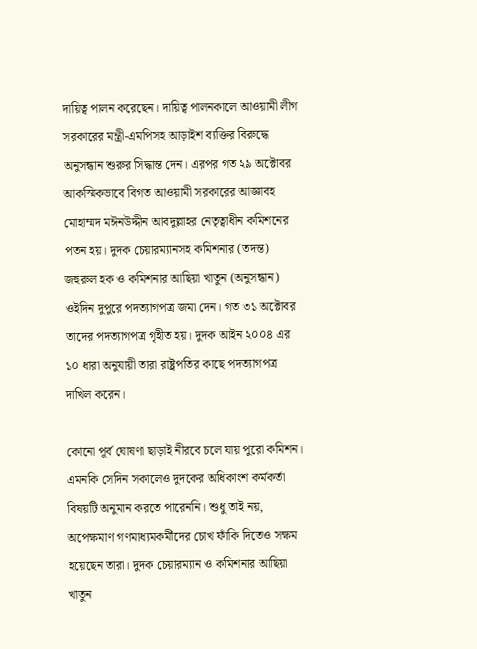দায়িত্ব পালন করেছেন। দায়িত্ব পালনকালে আওয়ামী লীগ সরকারের মন্ত্রী-এমপিসহ আড়াইশ ব্যক্তির বিরুদ্ধে অনুসন্ধান শুরুর সিদ্ধান্ত দেন। এরপর গত ২৯ অক্টোবর আকস্মিকভাবে বিগত আওয়ামী সরকারের আজ্ঞাবহ মোহাম্মদ মঈনউদ্দীন আবদুল্লাহর নেতৃত্বাধীন কমিশনের পতন হয়। দুদক চেয়ারম্যানসহ কমিশনার (তদন্ত) জহুরুল হক ও কমিশনার আছিয়া খাতুন (অনুসন্ধান) ওইদিন দুপুরে পদত্যাগপত্র জমা দেন। গত ৩১ অক্টোবর তাদের পদত্যাগপত্র গৃহীত হয়। দুদক আইন ২০০৪ এর ১০ ধারা অনুযায়ী তারা রাষ্ট্রপতির কাছে পদত্যাগপত্র দাখিল করেন।

কোনো পূর্ব ঘোষণা ছাড়াই নীরবে চলে যায় পুরো কমিশন। এমনকি সেদিন সকালেও দুদকের অধিকাংশ কর্মকর্তা বিষয়টি অনুমান করতে পারেননি। শুধু তাই নয়, অপেক্ষমাণ গণমাধ্যমকর্মীদের চোখ ফাঁকি দিতেও সক্ষম হয়েছেন তারা। দুদক চেয়ারম্যান ও কমিশনার আছিয়া খাতুন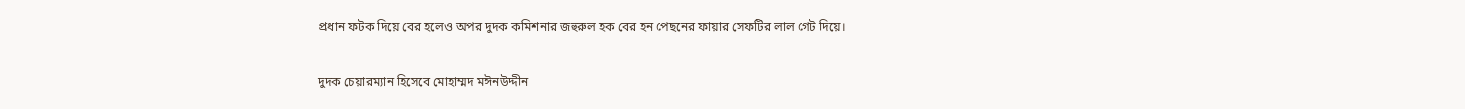প্রধান ফটক দিয়ে বের হলেও অপর দুদক কমিশনার জহুরুল হক বের হন পেছনের ফায়ার সেফটির লাল গেট দিয়ে।

দুদক চেয়ারম্যান হিসেবে মোহাম্মদ মঈনউদ্দীন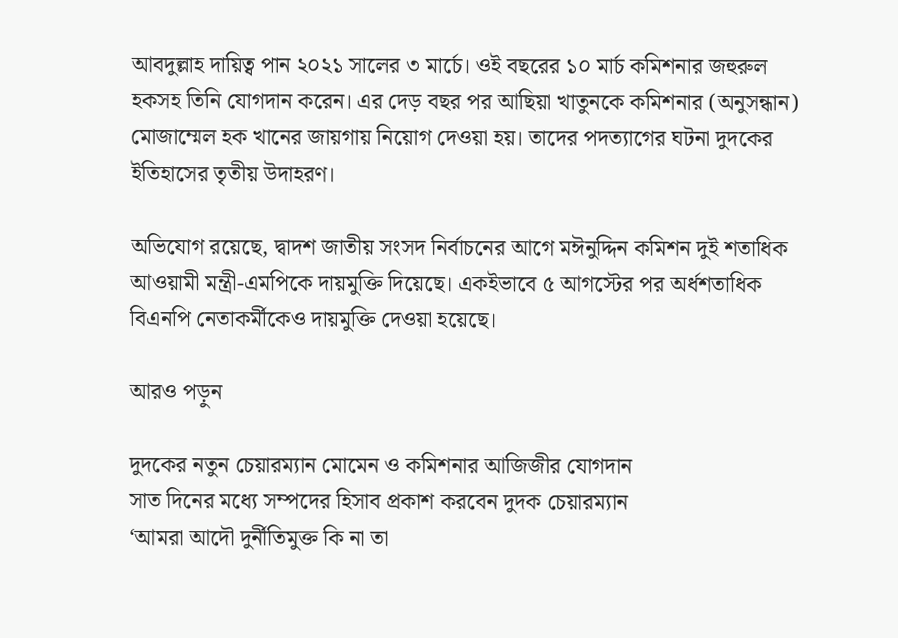আবদুল্লাহ দায়িত্ব পান ২০২১ সালের ৩ মার্চে। ওই বছরের ১০ মার্চ কমিশনার জহুরুল হকসহ তিনি যোগদান করেন। এর দেড় বছর পর আছিয়া খাতুনকে কমিশনার (অনুসন্ধান) মোজাম্মেল হক খানের জায়গায় নিয়োগ দেওয়া হয়। তাদের পদত্যাগের ঘটনা দুদকের ইতিহাসের তৃতীয় উদাহরণ।

অভিযোগ রয়েছে, দ্বাদশ জাতীয় সংসদ নির্বাচনের আগে মঈনুদ্দিন কমিশন দুই শতাধিক আওয়ামী মন্ত্রী-এমপিকে দায়মুক্তি দিয়েছে। একইভাবে ৫ আগস্টের পর অর্ধশতাধিক বিএনপি নেতাকর্মীকেও দায়মুক্তি দেওয়া হয়েছে।

আরও পড়ুন

দুদকের নতুন চেয়ারম্যান মোমেন ও কমিশনার আজিজীর যোগদান
সাত দিনের মধ্যে সম্পদের হিসাব প্রকাশ করবেন দুদক চেয়ারম্যান
‘আমরা আদৌ দুর্নীতিমুক্ত কি না তা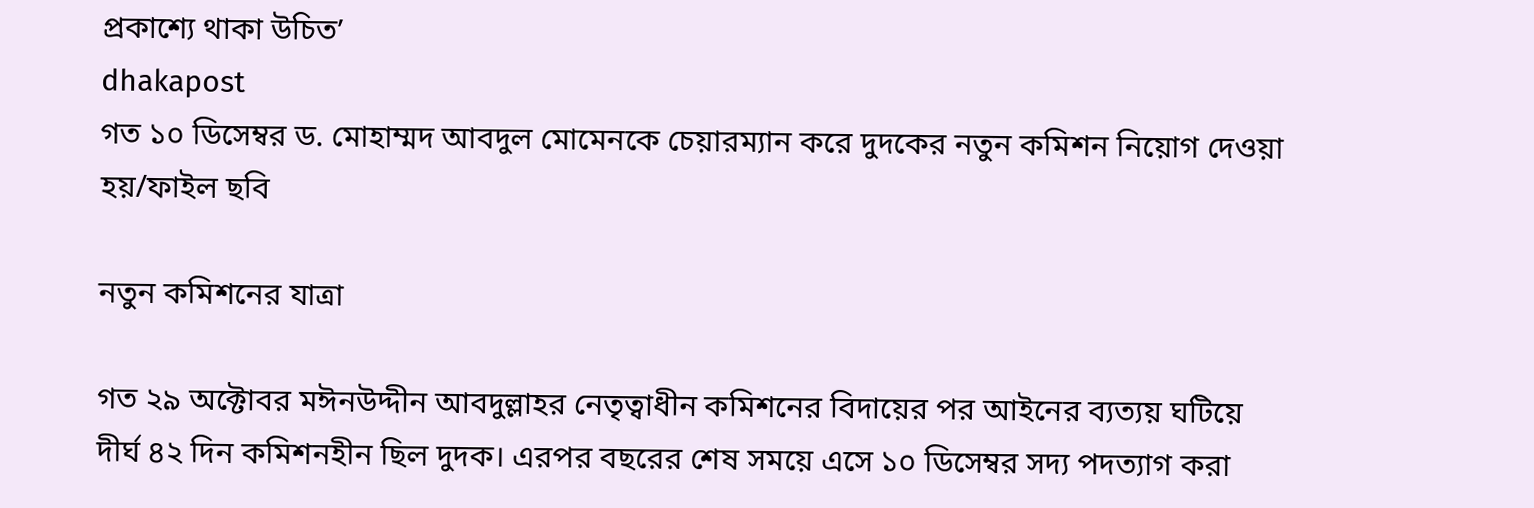প্রকাশ্যে থাকা উচিত’
dhakapost
গত ১০ ডিসেম্বর ড. মোহাম্মদ আবদুল মোমেনকে চেয়ারম্যান করে দুদকের নতুন কমিশন নিয়োগ দেওয়া হয়/ফাইল ছবি

নতুন কমিশনের যাত্রা

গত ২৯ অক্টোবর মঈনউদ্দীন আবদুল্লাহর নেতৃত্বাধীন কমিশনের বিদায়ের পর আইনের ব্যত্যয় ঘটিয়ে দীর্ঘ ৪২ দিন কমিশনহীন ছিল দুদক। এরপর বছরের শেষ সময়ে এসে ১০ ডিসেম্বর সদ্য পদত্যাগ করা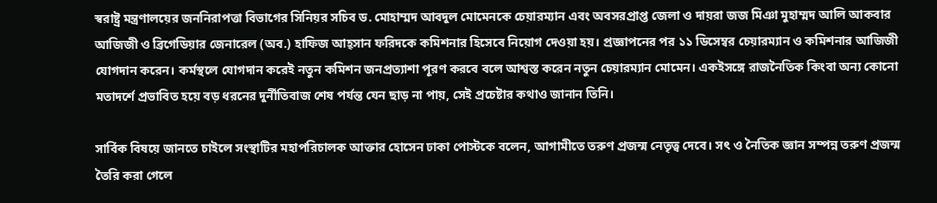স্বরাষ্ট্র মন্ত্রণালয়ের জননিরাপত্তা বিভাগের সিনিয়র সচিব ড. মোহাম্মদ আবদুল মোমেনকে চেয়ারম্যান এবং অবসরপ্রাপ্ত জেলা ও দায়রা জজ মিঞা মুহাম্মদ আলি আকবার আজিজী ও ব্রিগেডিয়ার জেনারেল (অব.) হাফিজ আহ্সান ফরিদকে কমিশনার হিসেবে নিয়োগ দেওয়া হয়। প্রজ্ঞাপনের পর ১১ ডিসেম্বর চেয়ারম্যান ও কমিশনার আজিজী যোগদান করেন। কর্মস্থলে যোগদান করেই নতুন কমিশন জনপ্রত্যাশা পূরণ করবে বলে আশ্বস্ত করেন নতুন চেয়ারম্যান মোমেন। একইসঙ্গে রাজনৈতিক কিংবা অন্য কোনো মতাদর্শে প্রভাবিত হয়ে বড় ধরনের দুর্নীতিবাজ শেষ পর্যন্ত যেন ছাড় না পায়, সেই প্রচেষ্টার কথাও জানান তিনি।

সার্বিক বিষয়ে জানতে চাইলে সংস্থাটির মহাপরিচালক আক্তার হোসেন ঢাকা পোস্টকে বলেন, আগামীতে তরুণ প্রজন্ম নেতৃত্ব দেবে। সৎ ও নৈতিক জ্ঞান সম্পন্ন তরুণ প্রজন্ম তৈরি করা গেলে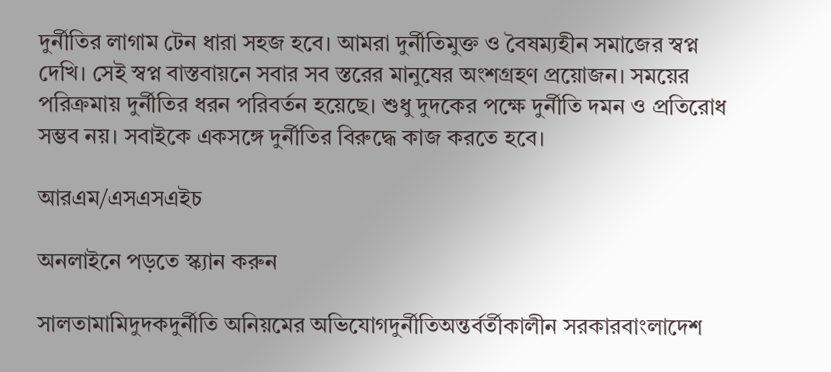দুর্নীতির লাগাম টেন ধারা সহজ হবে। আমরা দুর্নীতিমুক্ত ও বৈষম্যহীন সমাজের স্বপ্ন দেখি। সেই স্বপ্ন বাস্তবায়নে সবার সব স্তরের মানুষের অংশগ্রহণ প্রয়োজন। সময়ের পরিক্রমায় দুর্নীতির ধরন পরিবর্তন হয়েছে। শুধু দুদকের পক্ষে দুর্নীতি দমন ও প্রতিরোধ সম্ভব নয়। সবাইকে একসঙ্গে দুর্নীতির বিরুদ্ধে কাজ করতে হবে।

আরএম/এসএসএইচ

অনলাইনে পড়তে স্ক্যান করুন

সালতামামিদুদকদুর্নীতি অনিয়মের অভিযোগদুর্নীতিঅন্তর্বর্তীকালীন সরকারবাংলাদেশ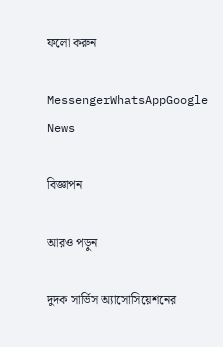ফলো করুন

MessengerWhatsAppGoogle News

বিজ্ঞাপন

আরও পড়ুন

দুদক সার্ভিস অ্যাসোসিয়েশনের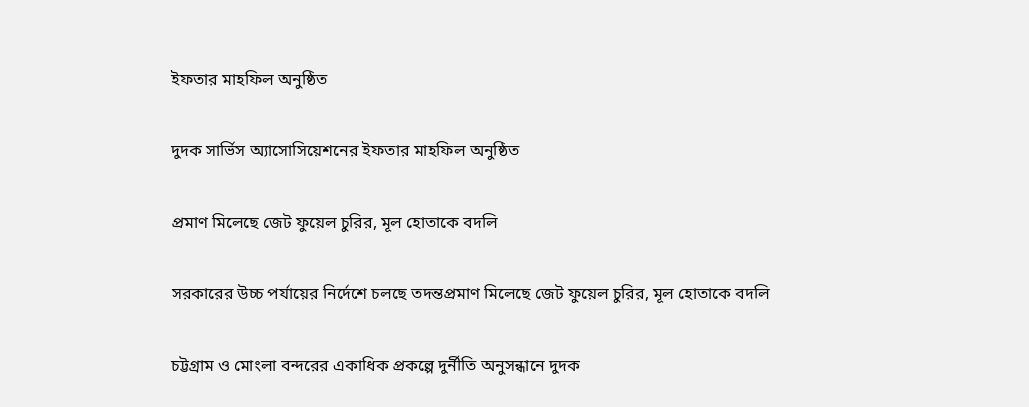ইফতার মাহফিল অনুষ্ঠিত

দুদক সার্ভিস অ্যাসোসিয়েশনের ইফতার মাহফিল অনুষ্ঠিত

প্রমাণ মিলেছে জেট ফুয়েল চুরির, মূল হোতাকে বদলি

সরকারের উচ্চ পর্যায়ের নির্দেশে চলছে তদন্তপ্রমাণ মিলেছে জেট ফুয়েল চুরির, মূল হোতাকে বদলি

চট্টগ্রাম ও মোংলা বন্দরের একাধিক প্রকল্পে দুর্নীতি অনুসন্ধানে দুদক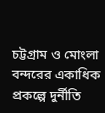চট্টগ্রাম ও মোংলা বন্দরের একাধিক প্রকল্পে দুর্নীতি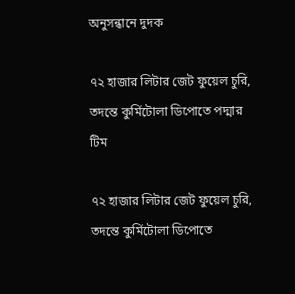অনুসন্ধানে দুদক

৭২ হাজার লিটার জেট ফুয়েল চুরি, তদন্তে কুর্মিটোলা ডিপোতে পদ্মার টিম

৭২ হাজার লিটার জেট ফুয়েল চুরি, তদন্তে কুর্মিটোলা ডিপোতে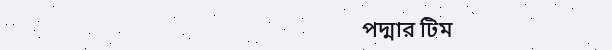পদ্মার টিম